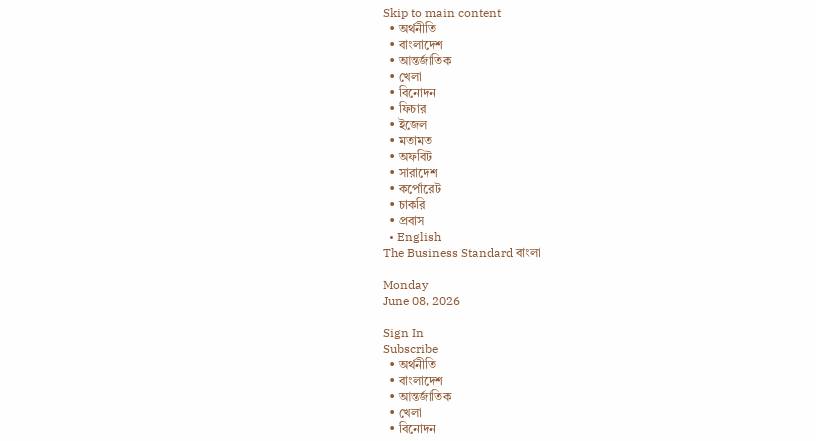Skip to main content
  • অর্থনীতি
  • বাংলাদেশ
  • আন্তর্জাতিক
  • খেলা
  • বিনোদন
  • ফিচার
  • ইজেল
  • মতামত
  • অফবিট
  • সারাদেশ
  • কর্পোরেট
  • চাকরি
  • প্রবাস
  • English
The Business Standard বাংলা

Monday
June 08, 2026

Sign In
Subscribe
  • অর্থনীতি
  • বাংলাদেশ
  • আন্তর্জাতিক
  • খেলা
  • বিনোদন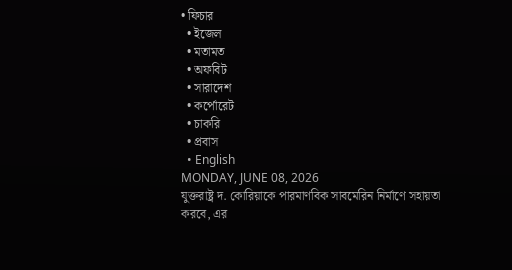• ফিচার
  • ইজেল
  • মতামত
  • অফবিট
  • সারাদেশ
  • কর্পোরেট
  • চাকরি
  • প্রবাস
  • English
MONDAY, JUNE 08, 2026
যুক্তরাষ্ট্র দ. কোরিয়াকে পারমাণবিক সাবমেরিন নির্মাণে সহায়তা করবে, এর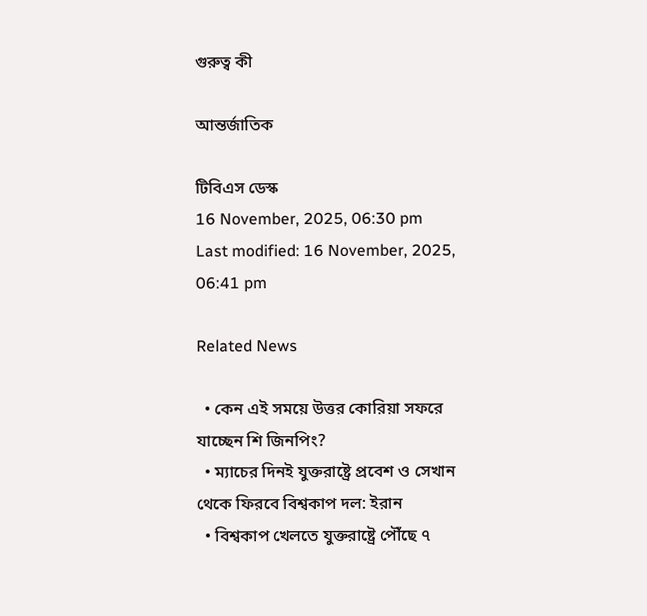গুরুত্ব কী

আন্তর্জাতিক

টিবিএস ডেস্ক
16 November, 2025, 06:30 pm
Last modified: 16 November, 2025, 06:41 pm

Related News

  • কেন এই সময়ে উত্তর কোরিয়া সফরে যাচ্ছেন শি জিনপিং?
  • ম্যাচের দিনই যুক্তরাষ্ট্রে প্রবেশ ও সেখান থেকে ফিরবে বিশ্বকাপ দল: ইরান
  • বিশ্বকাপ খেলতে যুক্তরাষ্ট্রে পৌঁছে ৭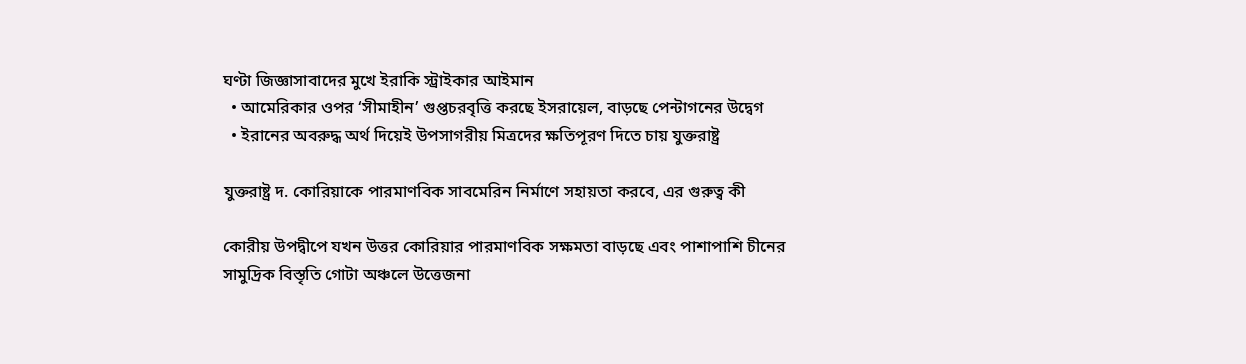ঘণ্টা জিজ্ঞাসাবাদের মুখে ইরাকি স্ট্রাইকার আইমান
  • আমেরিকার ওপর ‘সীমাহীন’ গুপ্তচরবৃত্তি করছে ইসরায়েল, বাড়ছে পেন্টাগনের উদ্বেগ
  • ইরানের অবরুদ্ধ অর্থ দিয়েই উপসাগরীয় মিত্রদের ক্ষতিপূরণ দিতে চায় যুক্তরাষ্ট্র

যুক্তরাষ্ট্র দ. কোরিয়াকে পারমাণবিক সাবমেরিন নির্মাণে সহায়তা করবে, এর গুরুত্ব কী

কোরীয় উপদ্বীপে যখন উত্তর কোরিয়ার পারমাণবিক সক্ষমতা বাড়ছে এবং পাশাপাশি চীনের সামুদ্রিক বিস্তৃতি গোটা অঞ্চলে উত্তেজনা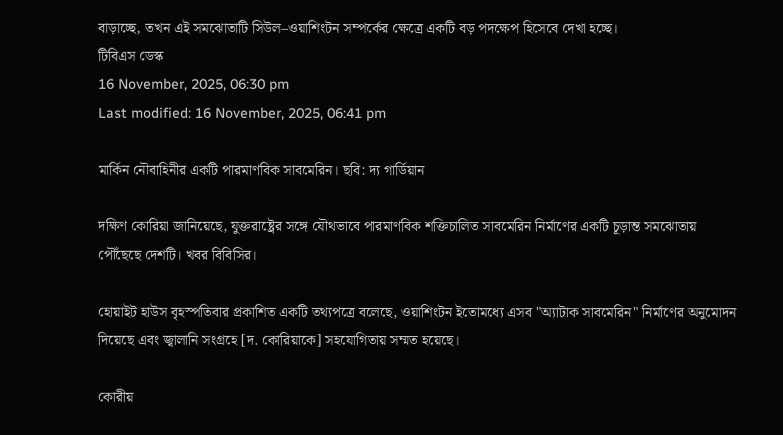বাড়াচ্ছে, তখন এই সমঝোতাটি সিউল–ওয়াশিংটন সম্পর্কের ক্ষেত্রে একটি বড় পদক্ষেপ হিসেবে দেখা হচ্ছে।
টিবিএস ডেস্ক
16 November, 2025, 06:30 pm
Last modified: 16 November, 2025, 06:41 pm

মার্কিন নৌবাহিনীর একটি পারমাণবিক সাবমেরিন। ছবি: দ্য গার্ডিয়ান

দক্ষিণ কোরিয়া জানিয়েছে, যুক্তরাষ্ট্রের সঙ্গে যৌথভাবে পারমাণবিক শক্তিচালিত সাবমেরিন নির্মাণের একটি চূড়ান্ত সমঝোতায় পৌঁছেছে দেশটি। খবর বিবিসির।

হোয়াইট হাউস বৃহস্পতিবার প্রকাশিত একটি তথ্যপত্রে বলেছে, ওয়াশিংটন ইতোমধ্যে এসব "অ্যাটাক সাবমেরিন" নির্মাণের অনুমোদন দিয়েছে এবং জ্বালানি সংগ্রহে [দ. কোরিয়াকে] সহযোগিতায় সম্মত হয়েছে।

কোরীয়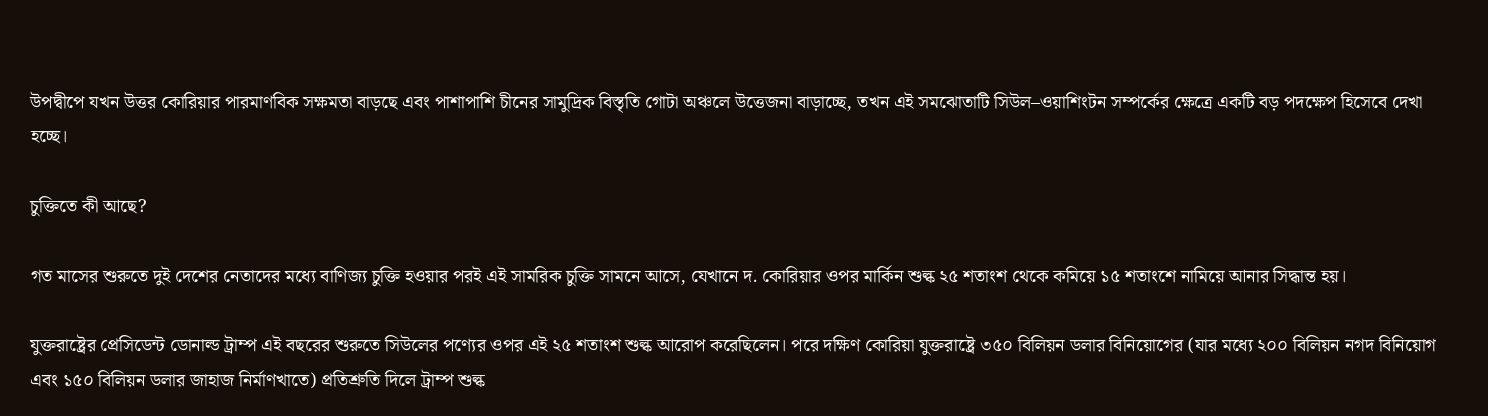উপদ্বীপে যখন উত্তর কোরিয়ার পারমাণবিক সক্ষমতা বাড়ছে এবং পাশাপাশি চীনের সামুদ্রিক বিস্তৃতি গোটা অঞ্চলে উত্তেজনা বাড়াচ্ছে, তখন এই সমঝোতাটি সিউল–ওয়াশিংটন সম্পর্কের ক্ষেত্রে একটি বড় পদক্ষেপ হিসেবে দেখা হচ্ছে।

চুক্তিতে কী আছে?

গত মাসের শুরুতে দুই দেশের নেতাদের মধ্যে বাণিজ্য চুক্তি হওয়ার পরই এই সামরিক চুক্তি সামনে আসে, যেখানে দ. কোরিয়ার ওপর মার্কিন শুল্ক ২৫ শতাংশ থেকে কমিয়ে ১৫ শতাংশে নামিয়ে আনার সিদ্ধান্ত হয়।

যুক্তরাষ্ট্রের প্রেসিডেন্ট ডোনাল্ড ট্রাম্প এই বছরের শুরুতে সিউলের পণ্যের ওপর এই ২৫ শতাংশ শুল্ক আরোপ করেছিলেন। পরে দক্ষিণ কোরিয়া যুক্তরাষ্ট্রে ৩৫০ বিলিয়ন ডলার বিনিয়োগের (যার মধ্যে ২০০ বিলিয়ন নগদ বিনিয়োগ এবং ১৫০ বিলিয়ন ডলার জাহাজ নির্মাণখাতে) প্রতিশ্রুতি দিলে ট্রাম্প শুল্ক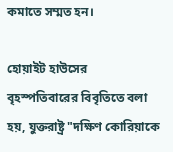কমাতে সম্মত হন।

হোয়াইট হাউসের বৃহস্পতিবারের বিবৃতিতে বলা হয়, যুক্তরাষ্ট্র "দক্ষিণ কোরিয়াকে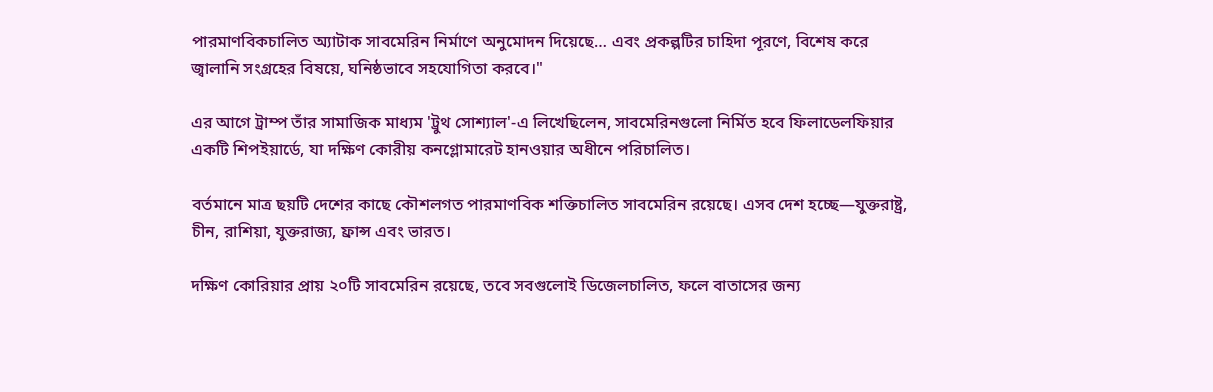পারমাণবিকচালিত অ্যাটাক সাবমেরিন নির্মাণে অনুমোদন দিয়েছে… এবং প্রকল্পটির চাহিদা পূরণে, বিশেষ করে জ্বালানি সংগ্রহের বিষয়ে, ঘনিষ্ঠভাবে সহযোগিতা করবে।"

এর আগে ট্রাম্প তাঁর সামাজিক মাধ্যম 'ট্রুথ সোশ্যাল'-এ লিখেছিলেন, সাবমেরিনগুলো নির্মিত হবে ফিলাডেলফিয়ার একটি শিপইয়ার্ডে, যা দক্ষিণ কোরীয় কনগ্লোমারেট হানওয়ার অধীনে পরিচালিত।

বর্তমানে মাত্র ছয়টি দেশের কাছে কৌশলগত পারমাণবিক শক্তিচালিত সাবমেরিন রয়েছে। এসব দেশ হচ্ছে—যুক্তরাষ্ট্র, চীন, রাশিয়া, যুক্তরাজ্য, ফ্রান্স এবং ভারত।

দক্ষিণ কোরিয়ার প্রায় ২০টি সাবমেরিন রয়েছে, তবে সবগুলোই ডিজেলচালিত, ফলে বাতাসের জন্য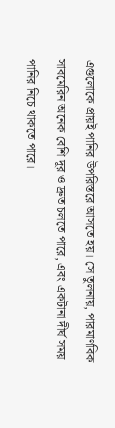এগুলোকে প্রায়ই পানির উপরিস্তরে আসতে হয়। সে তুলনায়, পারমাণবিক সাবমেরিন অনেক বেশি দূর ও দ্রুত চলতে পারে, এবং একটানা দীর্ঘ সময় পানির নিচে থাকতে পারে।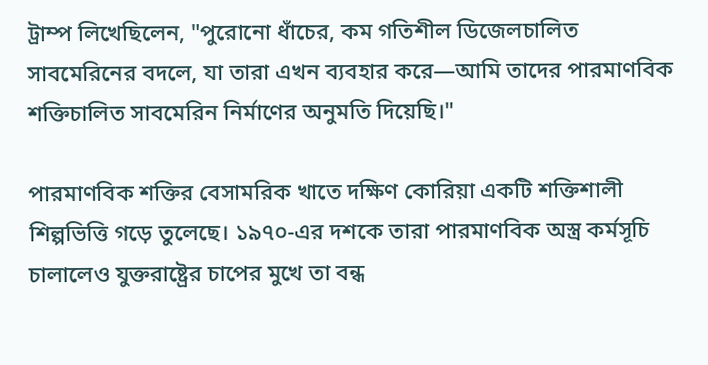ট্রাম্প লিখেছিলেন, "পুরোনো ধাঁচের, কম গতিশীল ডিজেলচালিত সাবমেরিনের বদলে, যা তারা এখন ব্যবহার করে—আমি তাদের পারমাণবিক শক্তিচালিত সাবমেরিন নির্মাণের অনুমতি দিয়েছি।"

পারমাণবিক শক্তির বেসামরিক খাতে দক্ষিণ কোরিয়া একটি শক্তিশালী শিল্পভিত্তি গড়ে তুলেছে। ১৯৭০-এর দশকে তারা পারমাণবিক অস্ত্র কর্মসূচি চালালেও যুক্তরাষ্ট্রের চাপের মুখে তা বন্ধ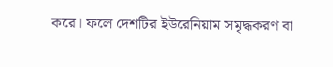করে। ফলে দেশটির ইউরেনিয়াম সমৃদ্ধকরণ বা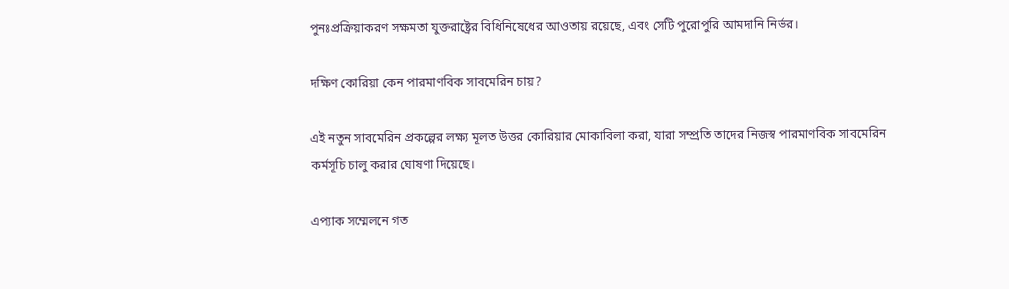পুনঃপ্রক্রিয়াকরণ সক্ষমতা যুক্তরাষ্ট্রের বিধিনিষেধের আওতায় রয়েছে, এবং সেটি পুরোপুরি আমদানি নির্ভর।

দক্ষিণ কোরিয়া কেন পারমাণবিক সাবমেরিন চায়?

এই নতুন সাবমেরিন প্রকল্পের লক্ষ্য মূলত উত্তর কোরিয়ার মোকাবিলা করা, যারা সম্প্রতি তাদের নিজস্ব পারমাণবিক সাবমেরিন কর্মসূচি চালু করার ঘোষণা দিয়েছে।

এপ্যাক সম্মেলনে গত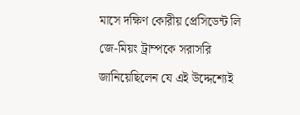মাসে দক্ষিণ কোরীয় প্রেসিডেন্ট লি জে-মিয়ং ট্রাম্পকে সরাসরি জানিয়েছিলেন যে এই উদ্দেশ্যেই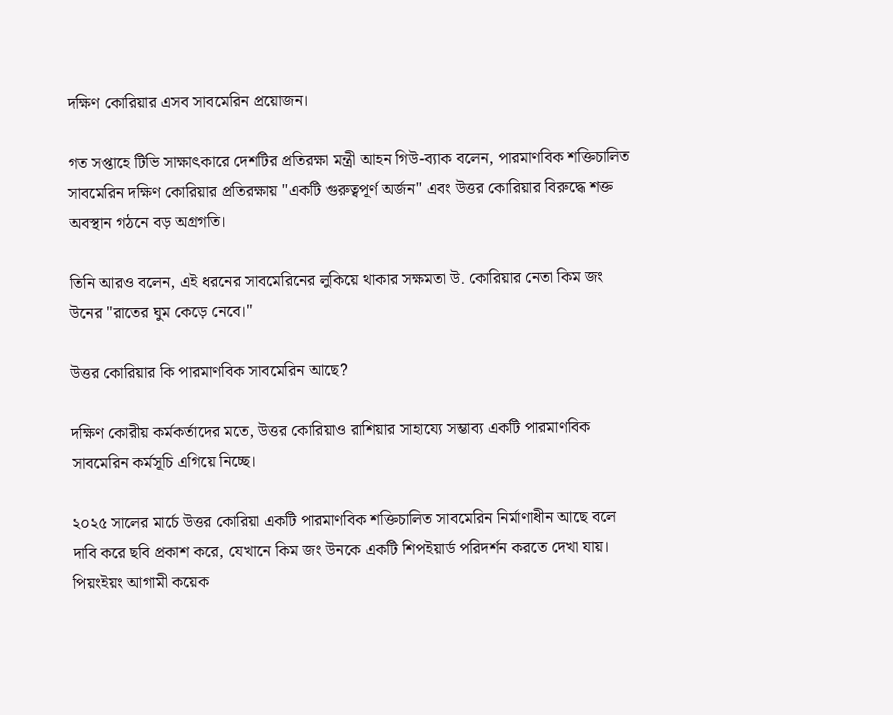দক্ষিণ কোরিয়ার এসব সাবমেরিন প্রয়োজন।

গত সপ্তাহে টিভি সাক্ষাৎকারে দেশটির প্রতিরক্ষা মন্ত্রী আহন গিউ-ব্যাক বলেন, পারমাণবিক শক্তিচালিত সাবমেরিন দক্ষিণ কোরিয়ার প্রতিরক্ষায় "একটি গুরুত্বপূর্ণ অর্জন" এবং উত্তর কোরিয়ার বিরুদ্ধে শক্ত অবস্থান গঠনে বড় অগ্রগতি।

তিনি আরও বলেন, এই ধরনের সাবমেরিনের লুকিয়ে থাকার সক্ষমতা উ. কোরিয়ার নেতা কিম জং উনের "রাতের ঘুম কেড়ে নেবে।"

উত্তর কোরিয়ার কি পারমাণবিক সাবমেরিন আছে?

দক্ষিণ কোরীয় কর্মকর্তাদের মতে, উত্তর কোরিয়াও রাশিয়ার সাহায্যে সম্ভাব্য একটি পারমাণবিক সাবমেরিন কর্মসূচি এগিয়ে নিচ্ছে।

২০২৫ সালের মার্চে উত্তর কোরিয়া একটি পারমাণবিক শক্তিচালিত সাবমেরিন নির্মাণাধীন আছে বলে দাবি করে ছবি প্রকাশ করে, যেখানে কিম জং উনকে একটি শিপইয়ার্ড পরিদর্শন করতে দেখা যায়।
পিয়ংইয়ং আগামী কয়েক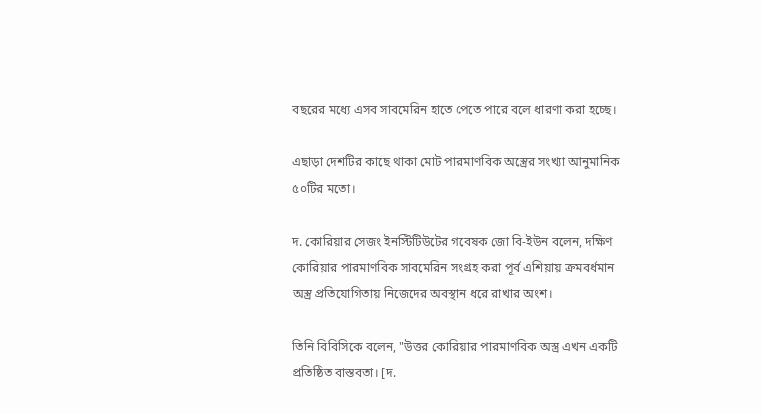বছরের মধ্যে এসব সাবমেরিন হাতে পেতে পারে বলে ধারণা করা হচ্ছে।

এছাড়া দেশটির কাছে থাকা মোট পারমাণবিক অস্ত্রের সংখ্যা আনুমানিক ৫০টির মতো।

দ. কোরিয়ার সেজং ইনস্টিটিউটের গবেষক জো বি-ইউন বলেন, দক্ষিণ কোরিয়ার পারমাণবিক সাবমেরিন সংগ্রহ করা পূর্ব এশিয়ায় ক্রমবর্ধমান অস্ত্র প্রতিযোগিতায় নিজেদের অবস্থান ধরে রাখার অংশ।

তিনি বিবিসিকে বলেন, "উত্তর কোরিয়ার পারমাণবিক অস্ত্র এখন একটি প্রতিষ্ঠিত বাস্তবতা। [দ.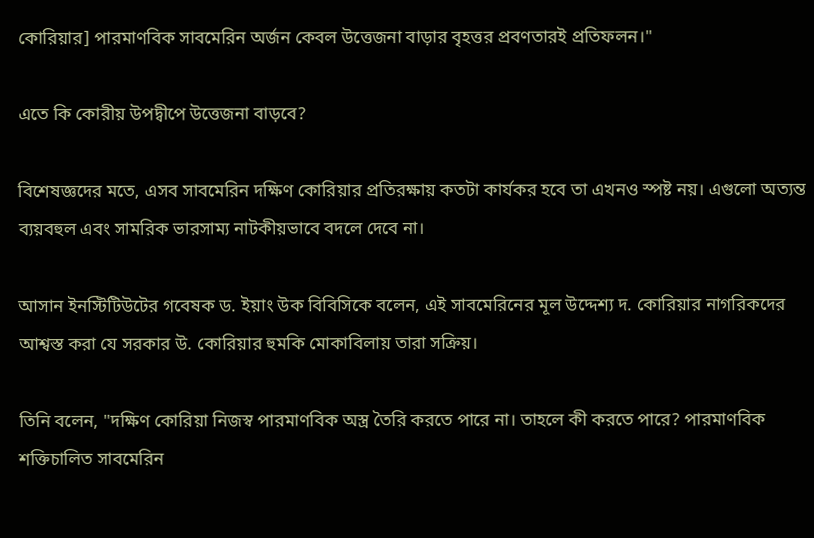কোরিয়ার] পারমাণবিক সাবমেরিন অর্জন কেবল উত্তেজনা বাড়ার বৃহত্তর প্রবণতারই প্রতিফলন।"

এতে কি কোরীয় উপদ্বীপে উত্তেজনা বাড়বে?

বিশেষজ্ঞদের মতে, এসব সাবমেরিন দক্ষিণ কোরিয়ার প্রতিরক্ষায় কতটা কার্যকর হবে তা এখনও স্পষ্ট নয়। এগুলো অত্যন্ত ব্যয়বহুল এবং সামরিক ভারসাম্য নাটকীয়ভাবে বদলে দেবে না।

আসান ইনস্টিটিউটের গবেষক ড. ইয়াং উক বিবিসিকে বলেন, এই সাবমেরিনের মূল উদ্দেশ্য দ. কোরিয়ার নাগরিকদের আশ্বস্ত করা যে সরকার উ. কোরিয়ার হুমকি মোকাবিলায় তারা সক্রিয়।

তিনি বলেন, "দক্ষিণ কোরিয়া নিজস্ব পারমাণবিক অস্ত্র তৈরি করতে পারে না। তাহলে কী করতে পারে? পারমাণবিক শক্তিচালিত সাবমেরিন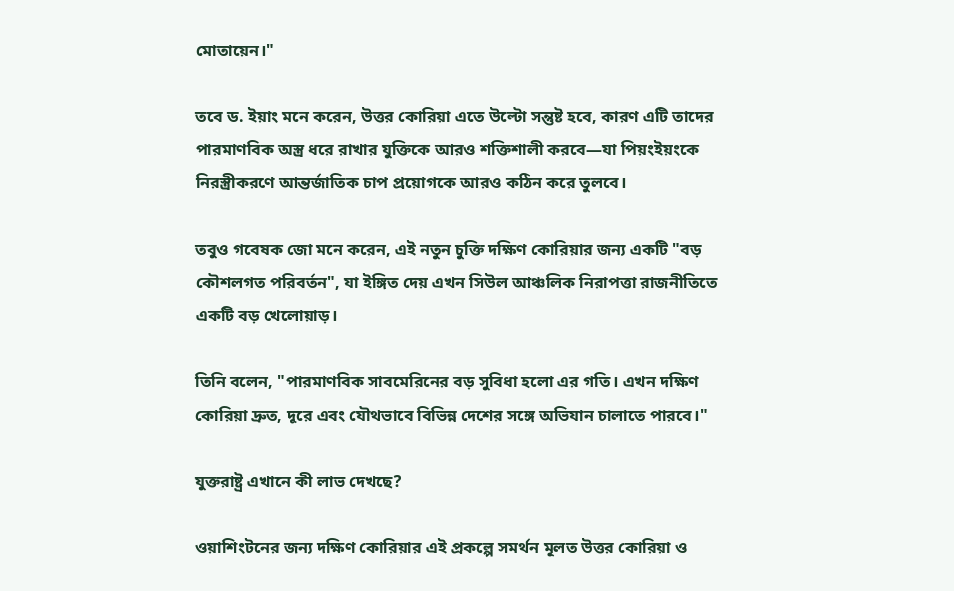মোতায়েন।"

তবে ড. ইয়াং মনে করেন, উত্তর কোরিয়া এতে উল্টো সন্তুষ্ট হবে, কারণ এটি তাদের পারমাণবিক অস্ত্র ধরে রাখার যুক্তিকে আরও শক্তিশালী করবে—যা পিয়ংইয়ংকে নিরস্ত্রীকরণে আন্তর্জাতিক চাপ প্রয়োগকে আরও কঠিন করে তুলবে।

তবুও গবেষক জো মনে করেন, এই নতুন চুক্তি দক্ষিণ কোরিয়ার জন্য একটি "বড় কৌশলগত পরিবর্তন", যা ইঙ্গিত দেয় এখন সিউল আঞ্চলিক নিরাপত্তা রাজনীতিতে একটি বড় খেলোয়াড়।

তিনি বলেন, "পারমাণবিক সাবমেরিনের বড় সুবিধা হলো এর গতি। এখন দক্ষিণ কোরিয়া দ্রুত, দূরে এবং যৌথভাবে বিভিন্ন দেশের সঙ্গে অভিযান চালাতে পারবে।"

যুক্তরাষ্ট্র এখানে কী লাভ দেখছে?

ওয়াশিংটনের জন্য দক্ষিণ কোরিয়ার এই প্রকল্পে সমর্থন মূলত উত্তর কোরিয়া ও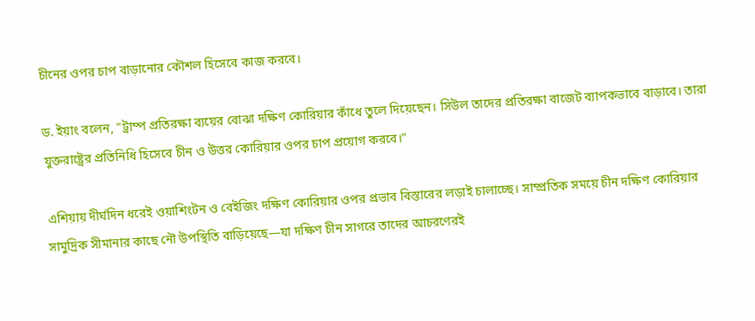চীনের ওপর চাপ বাড়ানোর কৌশল হিসেবে কাজ করবে।

ড. ইয়াং বলেন, "ট্রাম্প প্রতিরক্ষা ব্যয়ের বোঝা দক্ষিণ কোরিয়ার কাঁধে তুলে দিয়েছেন। সিউল তাদের প্রতিরক্ষা বাজেট ব্যাপকভাবে বাড়াবে। তারা যুক্তরাষ্ট্রের প্রতিনিধি হিসেবে চীন ও উত্তর কোরিয়ার ওপর চাপ প্রয়োগ করবে।"

এশিয়ায় দীর্ঘদিন ধরেই ওয়াশিংটন ও বেইজিং দক্ষিণ কোরিয়ার ওপর প্রভাব বিস্তারের লড়াই চালাচ্ছে। সাম্প্রতিক সময়ে চীন দক্ষিণ কোরিয়ার সামুদ্রিক সীমানার কাছে নৌ উপস্থিতি বাড়িয়েছে—যা দক্ষিণ চীন সাগরে তাদের আচরণেরই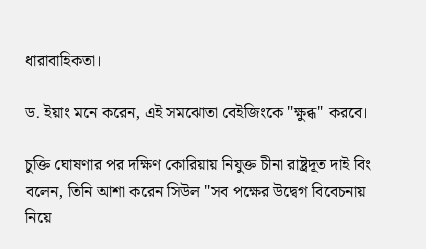ধারাবাহিকতা।

ড. ইয়াং মনে করেন, এই সমঝোতা বেইজিংকে "ক্ষুব্ধ" করবে।

চুক্তি ঘোষণার পর দক্ষিণ কোরিয়ায় নিযুক্ত চীনা রাষ্ট্রদূত দাই বিং বলেন, তিনি আশা করেন সিউল "সব পক্ষের উদ্বেগ বিবেচনায় নিয়ে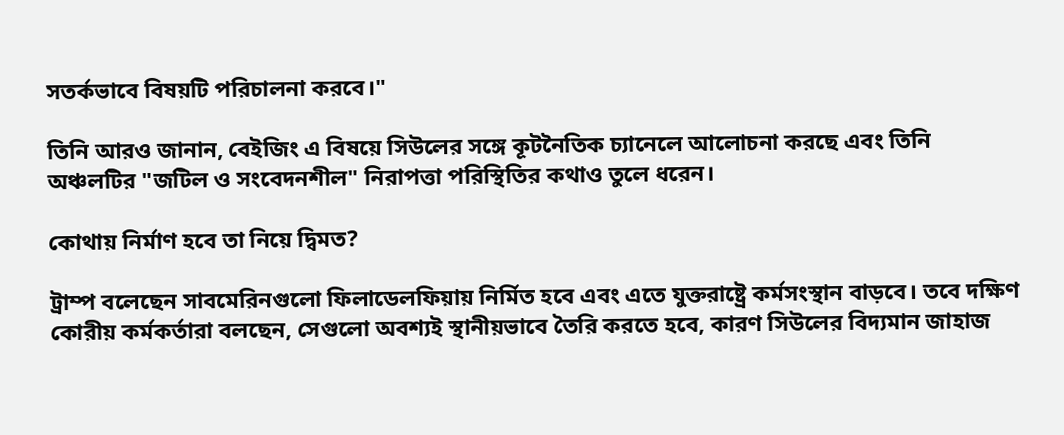সতর্কভাবে বিষয়টি পরিচালনা করবে।"

তিনি আরও জানান, বেইজিং এ বিষয়ে সিউলের সঙ্গে কূটনৈতিক চ্যানেলে আলোচনা করছে এবং তিনি অঞ্চলটির "জটিল ও সংবেদনশীল" নিরাপত্তা পরিস্থিতির কথাও তুলে ধরেন।

কোথায় নির্মাণ হবে তা নিয়ে দ্বিমত?

ট্রাম্প বলেছেন সাবমেরিনগুলো ফিলাডেলফিয়ায় নির্মিত হবে এবং এতে যুক্তরাষ্ট্রে কর্মসংস্থান বাড়বে। তবে দক্ষিণ কোরীয় কর্মকর্তারা বলছেন, সেগুলো অবশ্যই স্থানীয়ভাবে তৈরি করতে হবে, কারণ সিউলের বিদ্যমান জাহাজ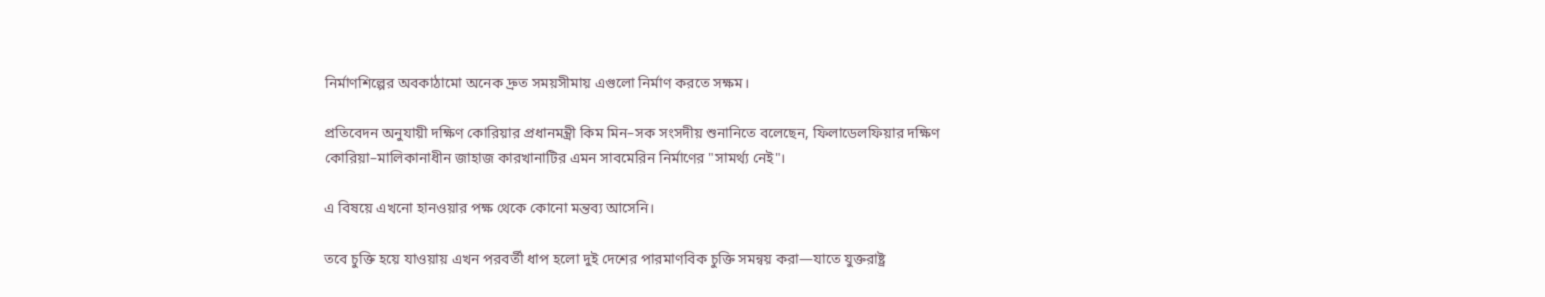নির্মাণশিল্পের অবকাঠামো অনেক দ্রুত সময়সীমায় এগুলো নির্মাণ করতে সক্ষম।

প্রতিবেদন অনুযায়ী দক্ষিণ কোরিয়ার প্রধানমন্ত্রী কিম মিন–সক সংসদীয় শুনানিতে বলেছেন, ফিলাডেলফিয়ার দক্ষিণ কোরিয়া–মালিকানাধীন জাহাজ কারখানাটির এমন সাবমেরিন নির্মাণের "সামর্থ্য নেই"।

এ বিষয়ে এখনো হানওয়ার পক্ষ থেকে কোনো মন্তব্য আসেনি।

তবে চুক্তি হয়ে যাওয়ায় এখন পরবর্তী ধাপ হলো দুই দেশের পারমাণবিক চুক্তি সমন্বয় করা—যাতে যুক্তরাষ্ট্র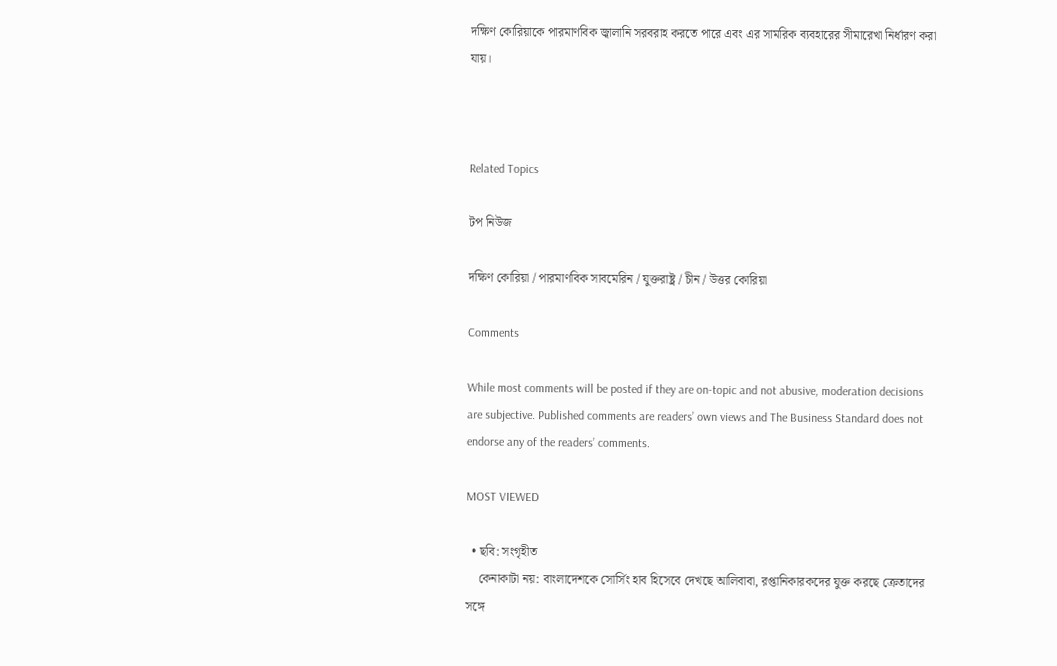দক্ষিণ কোরিয়াকে পারমাণবিক জ্বালানি সরবরাহ করতে পারে এবং এর সামরিক ব্যবহারের সীমারেখা নির্ধারণ করা যায়।



Related Topics

টপ নিউজ

দক্ষিণ কোরিয়া / পারমাণবিক সাবমেরিন / যুক্তরাষ্ট্র / চীন / উত্তর কোরিয়া

Comments

While most comments will be posted if they are on-topic and not abusive, moderation decisions are subjective. Published comments are readers’ own views and The Business Standard does not endorse any of the readers’ comments.

MOST VIEWED

  • ছবি: সংগৃহীত
    কেনাকাটা নয়: বাংলাদেশকে সোর্সিং হাব হিসেবে দেখছে আলিবাবা, রপ্তানিকারকদের যুক্ত করছে ক্রেতাদের সঙ্গে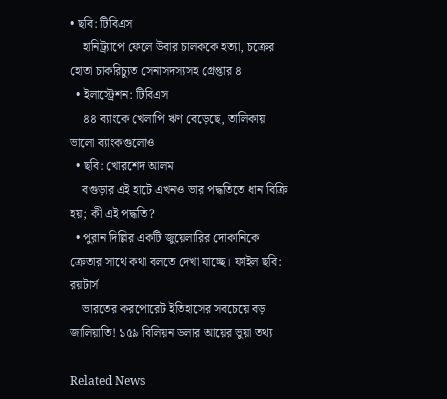• ছবি: টিবিএস
    হানিট্র্যাপে ফেলে উবার চালককে হত্যা, চক্রের হোতা চাকরিচ্যুত সেনাসদস্যসহ গ্রেপ্তার ৪
  • ইলাস্ট্রেশন: টিবিএস
    ৪৪ ব্যাংকে খেলাপি ঋণ বেড়েছে, তালিকায় ভালো ব্যাংকগুলোও
  • ছবি: খোরশেদ আলম
    বগুড়ার এই হাটে এখনও ভার পদ্ধতিতে ধান বিক্রি হয়; কী এই পদ্ধতি?
  • পুরান দিল্লির একটি জুয়েলারির দোকানিকে ক্রেতার সাথে কথা বলতে দেখা যাচ্ছে। ফাইল ছবি: রয়টার্স
    ভারতের করপোরেট ইতিহাসের সবচেয়ে বড় জালিয়াতি! ১৫৯ বিলিয়ন ডলার আয়ের ভুয়া তথ্য

Related News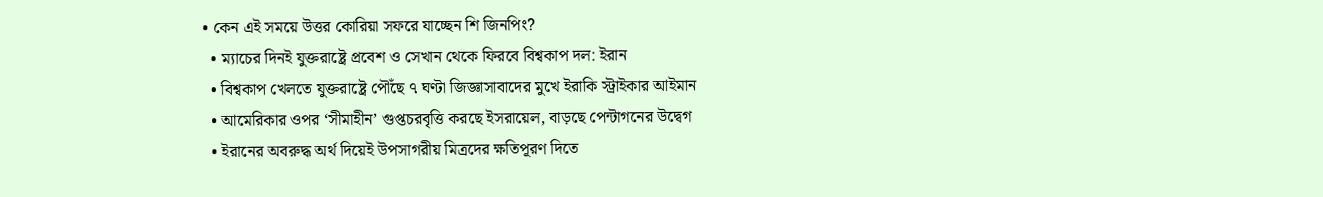• কেন এই সময়ে উত্তর কোরিয়া সফরে যাচ্ছেন শি জিনপিং?
  • ম্যাচের দিনই যুক্তরাষ্ট্রে প্রবেশ ও সেখান থেকে ফিরবে বিশ্বকাপ দল: ইরান
  • বিশ্বকাপ খেলতে যুক্তরাষ্ট্রে পৌঁছে ৭ ঘণ্টা জিজ্ঞাসাবাদের মুখে ইরাকি স্ট্রাইকার আইমান
  • আমেরিকার ওপর ‘সীমাহীন’ গুপ্তচরবৃত্তি করছে ইসরায়েল, বাড়ছে পেন্টাগনের উদ্বেগ
  • ইরানের অবরুদ্ধ অর্থ দিয়েই উপসাগরীয় মিত্রদের ক্ষতিপূরণ দিতে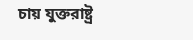চায় যুক্তরাষ্ট্র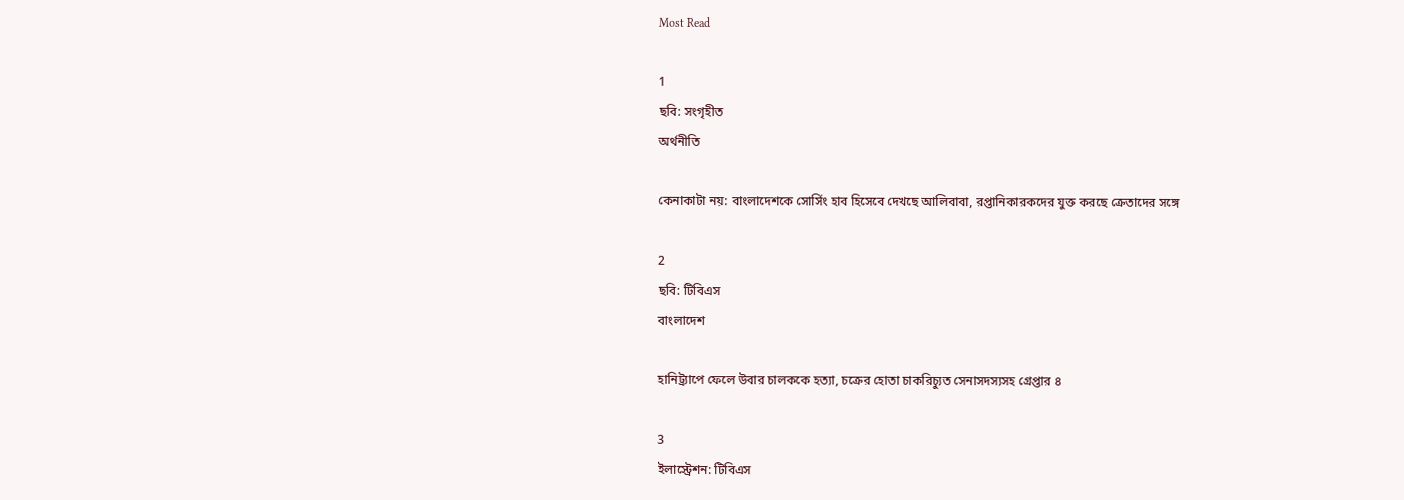Most Read

1
ছবি: সংগৃহীত
অর্থনীতি

কেনাকাটা নয়: বাংলাদেশকে সোর্সিং হাব হিসেবে দেখছে আলিবাবা, রপ্তানিকারকদের যুক্ত করছে ক্রেতাদের সঙ্গে

2
ছবি: টিবিএস
বাংলাদেশ

হানিট্র্যাপে ফেলে উবার চালককে হত্যা, চক্রের হোতা চাকরিচ্যুত সেনাসদস্যসহ গ্রেপ্তার ৪

3
ইলাস্ট্রেশন: টিবিএস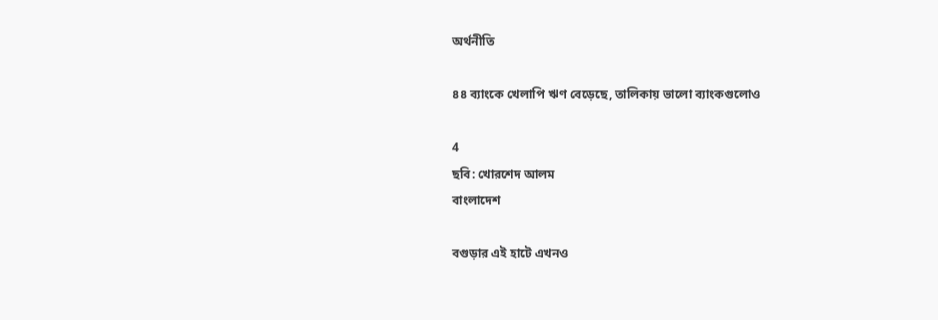অর্থনীতি

৪৪ ব্যাংকে খেলাপি ঋণ বেড়েছে, তালিকায় ভালো ব্যাংকগুলোও

4
ছবি: খোরশেদ আলম
বাংলাদেশ

বগুড়ার এই হাটে এখনও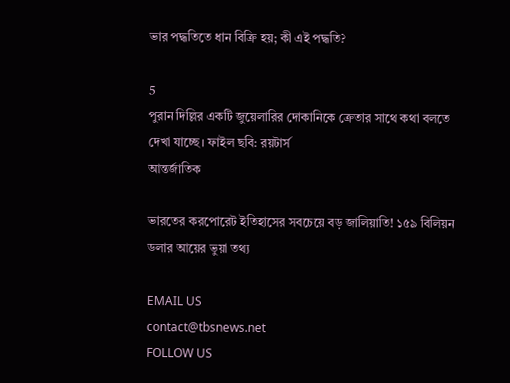ভার পদ্ধতিতে ধান বিক্রি হয়; কী এই পদ্ধতি?

5
পুরান দিল্লির একটি জুয়েলারির দোকানিকে ক্রেতার সাথে কথা বলতে দেখা যাচ্ছে। ফাইল ছবি: রয়টার্স
আন্তর্জাতিক

ভারতের করপোরেট ইতিহাসের সবচেয়ে বড় জালিয়াতি! ১৫৯ বিলিয়ন ডলার আয়ের ভুয়া তথ্য

EMAIL US
contact@tbsnews.net
FOLLOW US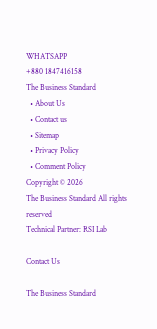WHATSAPP
+880 1847416158
The Business Standard
  • About Us
  • Contact us
  • Sitemap
  • Privacy Policy
  • Comment Policy
Copyright © 2026
The Business Standard All rights reserved
Technical Partner: RSI Lab

Contact Us

The Business Standard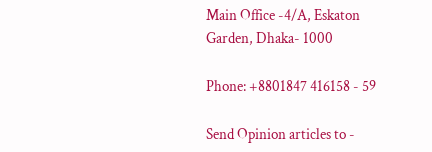Main Office -4/A, Eskaton Garden, Dhaka- 1000

Phone: +8801847 416158 - 59

Send Opinion articles to -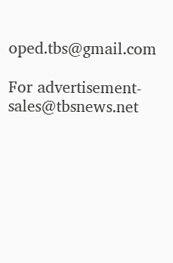oped.tbs@gmail.com

For advertisement- sales@tbsnews.net